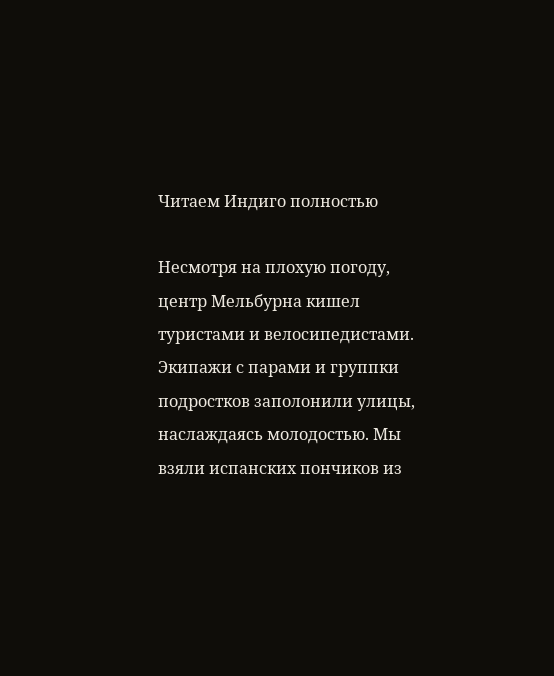Читаем Индиго полностью

Несмотря на плохую погоду, центр Мельбурна кишел туристами и велосипедистами. Экипажи с парами и группки подростков заполонили улицы, наслаждаясь молодостью. Мы взяли испанских пончиков из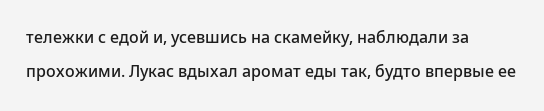тележки с едой и, усевшись на скамейку, наблюдали за прохожими. Лукас вдыхал аромат еды так, будто впервые ее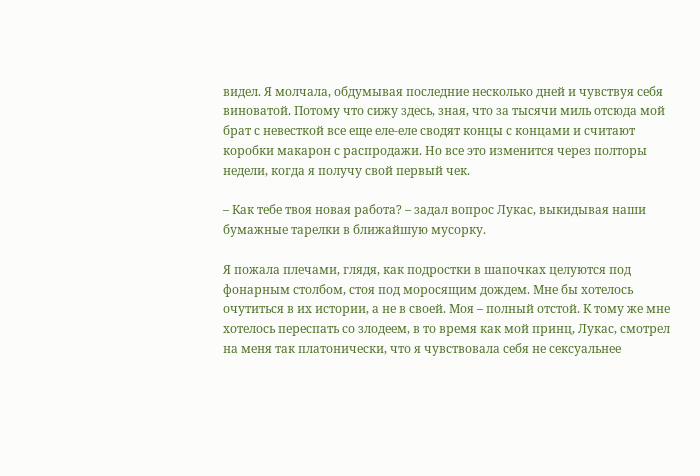видел. Я молчала, обдумывая последние несколько дней и чувствуя себя виноватой. Потому что сижу здесь, зная, что за тысячи миль отсюда мой брат с невесткой все еще еле-еле сводят концы с концами и считают коробки макарон с распродажи. Но все это изменится через полторы недели, когда я получу свой первый чек.

– Как тебе твоя новая работа? – задал вопрос Лукас, выкидывая наши бумажные тарелки в ближайшую мусорку.

Я пожала плечами, глядя, как подростки в шапочках целуются под фонарным столбом, стоя под моросящим дождем. Мне бы хотелось очутиться в их истории, а не в своей. Моя – полный отстой. К тому же мне хотелось переспать со злодеем, в то время как мой принц, Лукас, смотрел на меня так платонически, что я чувствовала себя не сексуальнее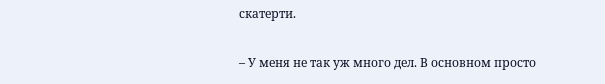скатерти.

– У меня не так уж много дел. В основном просто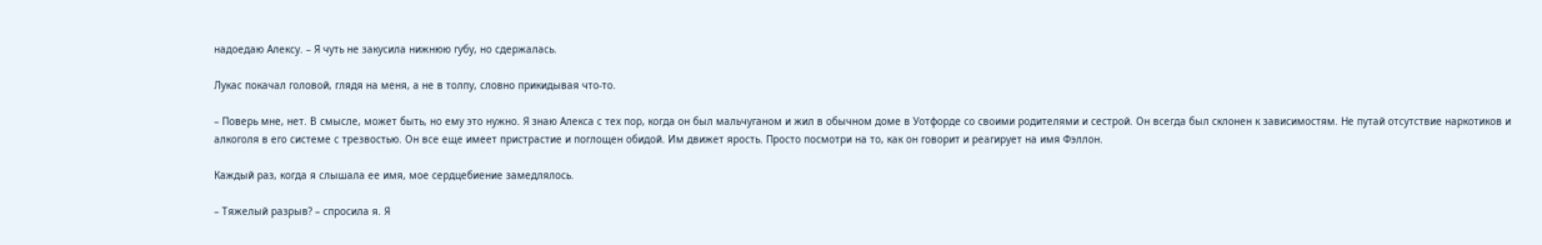надоедаю Алексу. – Я чуть не закусила нижнюю губу, но сдержалась.

Лукас покачал головой, глядя на меня, а не в толпу, словно прикидывая что-то.

– Поверь мне, нет. В смысле, может быть, но ему это нужно. Я знаю Алекса с тех пор, когда он был мальчуганом и жил в обычном доме в Уотфорде со своими родителями и сестрой. Он всегда был склонен к зависимостям. Не путай отсутствие наркотиков и алкоголя в его системе с трезвостью. Он все еще имеет пристрастие и поглощен обидой. Им движет ярость. Просто посмотри на то, как он говорит и реагирует на имя Фэллон.

Каждый раз, когда я слышала ее имя, мое сердцебиение замедлялось.

– Тяжелый разрыв? – спросила я. Я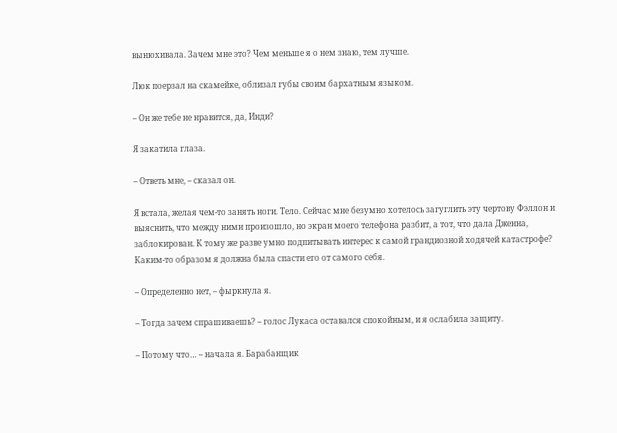вынюхивала. Зачем мне это? Чем меньше я о нем знаю, тем лучше.

Люк поерзал на скамейке, облизал губы своим бархатным языком.

– Он же тебе не нравится, да, Инди?

Я закатила глаза.

– Ответь мне, – сказал он.

Я встала, желая чем-то занять ноги. Тело. Сейчас мне безумно хотелось загуглить эту чертову Фэллон и выяснить, что между ними произошло, но экран моего телефона разбит, а тот, что дала Дженна, заблокирован. К тому же разве умно подпитывать интерес к самой грандиозной ходячей катастрофе? Каким-то образом я должна была спасти его от самого себя.

– Определенно нет, – фыркнула я.

– Тогда зачем спрашиваешь? – голос Лукаса оставался спокойным, и я ослабила защиту.

– Потому что… – начала я. Барабанщик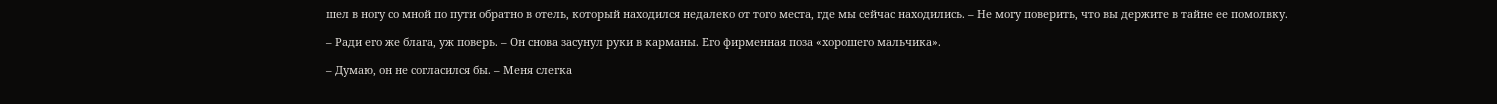шел в ногу со мной по пути обратно в отель, который находился недалеко от того места, где мы сейчас находились. – Не могу поверить, что вы держите в тайне ее помолвку.

– Ради его же блага, уж поверь. – Он снова засунул руки в карманы. Его фирменная поза «хорошего мальчика».

– Думаю, он не согласился бы. – Меня слегка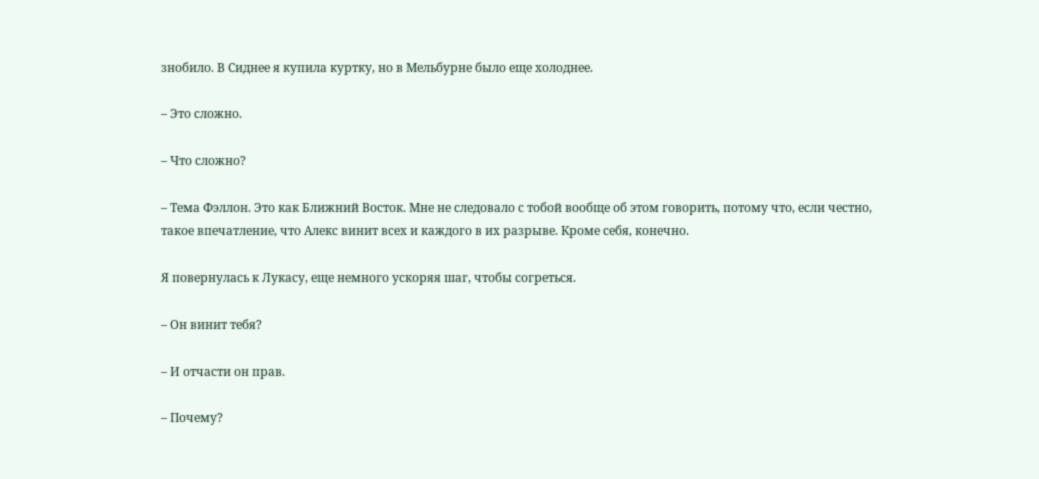знобило. В Сиднее я купила куртку, но в Мельбурне было еще холоднее.

– Это сложно.

– Что сложно?

– Тема Фэллон. Это как Ближний Восток. Мне не следовало с тобой вообще об этом говорить, потому что, если честно, такое впечатление, что Алекс винит всех и каждого в их разрыве. Кроме себя, конечно.

Я повернулась к Лукасу, еще немного ускоряя шаг, чтобы согреться.

– Он винит тебя?

– И отчасти он прав.

– Почему?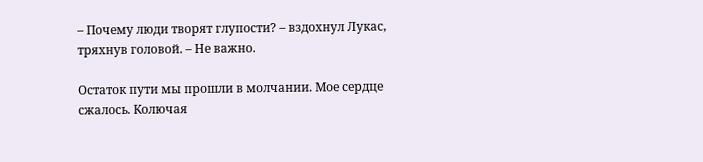– Почему люди творят глупости? – вздохнул Лукас, тряхнув головой. – Не важно.

Остаток пути мы прошли в молчании. Мое сердце сжалось. Колючая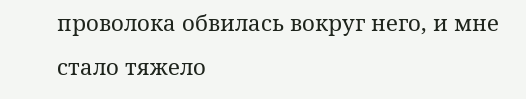проволока обвилась вокруг него, и мне стало тяжело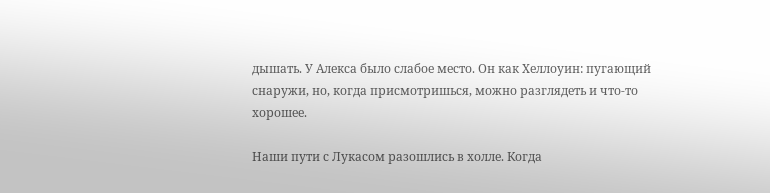дышать. У Алекса было слабое место. Он как Хеллоуин: пугающий снаружи, но, когда присмотришься, можно разглядеть и что-то хорошее.

Наши пути с Лукасом разошлись в холле. Когда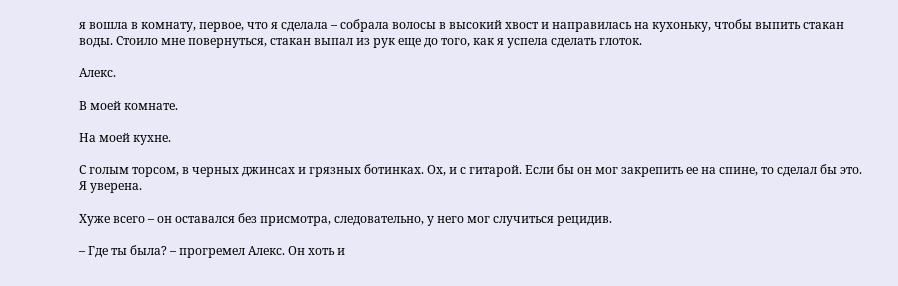я вошла в комнату, первое, что я сделала – собрала волосы в высокий хвост и направилась на кухоньку, чтобы выпить стакан воды. Стоило мне повернуться, стакан выпал из рук еще до того, как я успела сделать глоток.

Алекс.

В моей комнате.

На моей кухне.

С голым торсом, в черных джинсах и грязных ботинках. Ох, и с гитарой. Если бы он мог закрепить ее на спине, то сделал бы это. Я уверена.

Хуже всего – он оставался без присмотра, следовательно, у него мог случиться рецидив.

– Где ты была? – прогремел Алекс. Он хоть и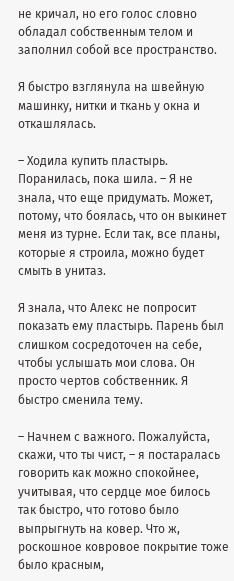не кричал, но его голос словно обладал собственным телом и заполнил собой все пространство.

Я быстро взглянула на швейную машинку, нитки и ткань у окна и откашлялась.

– Ходила купить пластырь. Поранилась, пока шила. – Я не знала, что еще придумать. Может, потому, что боялась, что он выкинет меня из турне. Если так, все планы, которые я строила, можно будет смыть в унитаз.

Я знала, что Алекс не попросит показать ему пластырь. Парень был слишком сосредоточен на себе, чтобы услышать мои слова. Он просто чертов собственник. Я быстро сменила тему.

– Начнем с важного. Пожалуйста, скажи, что ты чист, – я постаралась говорить как можно спокойнее, учитывая, что сердце мое билось так быстро, что готово было выпрыгнуть на ковер. Что ж, роскошное ковровое покрытие тоже было красным,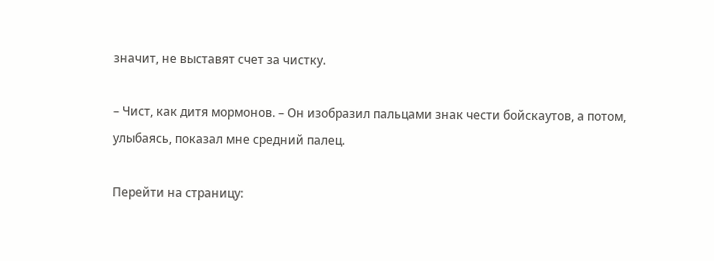значит, не выставят счет за чистку.

– Чист, как дитя мормонов. – Он изобразил пальцами знак чести бойскаутов, а потом, улыбаясь, показал мне средний палец.

Перейти на страницу: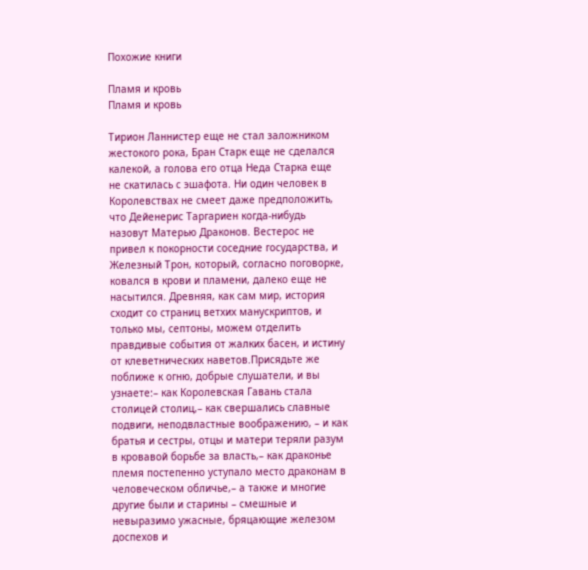Похожие книги

Пламя и кровь
Пламя и кровь

Тирион Ланнистер еще не стал заложником жестокого рока, Бран Старк еще не сделался калекой, а голова его отца Неда Старка еще не скатилась с эшафота. Ни один человек в Королевствах не смеет даже предположить, что Дейенерис Таргариен когда-нибудь назовут Матерью Драконов. Вестерос не привел к покорности соседние государства, и Железный Трон, который, согласно поговорке, ковался в крови и пламени, далеко еще не насытился. Древняя, как сам мир, история сходит со страниц ветхих манускриптов, и только мы, септоны, можем отделить правдивые события от жалких басен, и истину от клеветнических наветов.Присядьте же поближе к огню, добрые слушатели, и вы узнаете:– как Королевская Гавань стала столицей столиц,– как свершались славные подвиги, неподвластные воображению, – и как братья и сестры, отцы и матери теряли разум в кровавой борьбе за власть,– как драконье племя постепенно уступало место драконам в человеческом обличье,– а также и многие другие были и старины – смешные и невыразимо ужасные, бряцающие железом доспехов и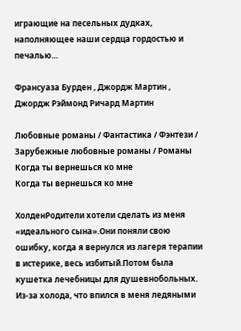играющие на песельных дудках, наполняющее наши сердца гордостью и печалью…

Франсуаза Бурден , Джордж Мартин , Джордж Рэймонд Ричард Мартин

Любовные романы / Фантастика / Фэнтези / Зарубежные любовные романы / Романы
Когда ты вернешься ко мне
Когда ты вернешься ко мне

ХолденРодители хотели сделать из меня «идеального сына».Они поняли свою ошибку, когда я вернулся из лагеря терапии в истерике, весь избитый.Потом была кушетка лечебницы для душевнобольных. Из-за холода, что впился в меня ледяными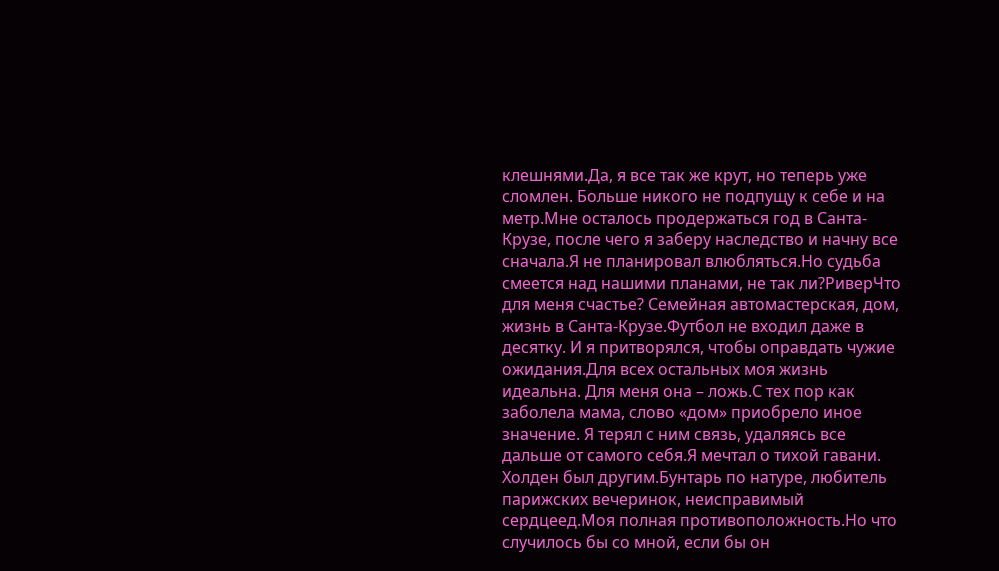клешнями.Да, я все так же крут, но теперь уже сломлен. Больше никого не подпущу к себе и на метр.Мне осталось продержаться год в Санта-Крузе, после чего я заберу наследство и начну все сначала.Я не планировал влюбляться.Но судьба смеется над нашими планами, не так ли?РиверЧто для меня счастье? Семейная автомастерская, дом, жизнь в Санта-Крузе.Футбол не входил даже в десятку. И я притворялся, чтобы оправдать чужие ожидания.Для всех остальных моя жизнь идеальна. Для меня она – ложь.С тех пор как заболела мама, слово «дом» приобрело иное значение. Я терял с ним связь, удаляясь все дальше от самого себя.Я мечтал о тихой гавани. Холден был другим.Бунтарь по натуре, любитель парижских вечеринок, неисправимый сердцеед.Моя полная противоположность.Но что случилось бы со мной, если бы он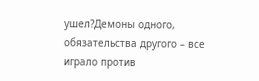ушел?Демоны одного, обязательства другого – все играло против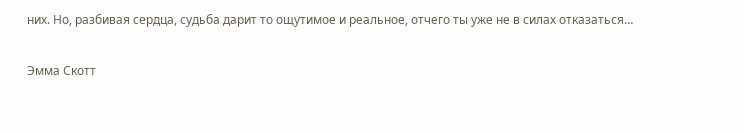них. Но, разбивая сердца, судьба дарит то ощутимое и реальное, отчего ты уже не в силах отказаться…

Эмма Скотт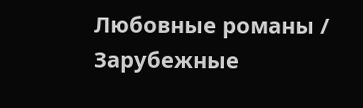Любовные романы / Зарубежные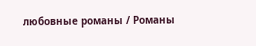любовные романы / Романы